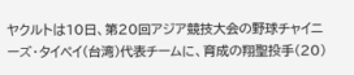ヤクルトは10日、第20回アジア競技大会の野球チャイニーズ・タイペイ(台湾)代表チームに、育成の翔聖投手(20)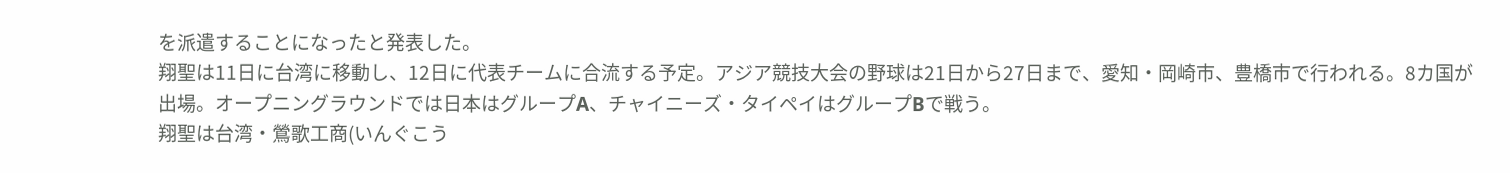を派遣することになったと発表した。
翔聖は11日に台湾に移動し、12日に代表チームに合流する予定。アジア競技大会の野球は21日から27日まで、愛知・岡崎市、豊橋市で行われる。8カ国が出場。オープニングラウンドでは日本はグループA、チャイニーズ・タイペイはグループBで戦う。
翔聖は台湾・鶯歌工商(いんぐこう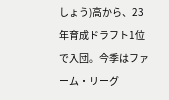しょう)高から、23年育成ドラフト1位で入団。今季はファーム・リーグ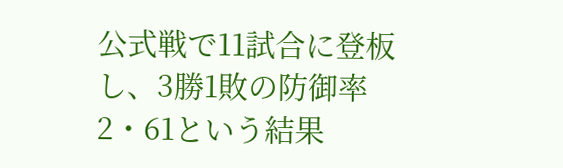公式戦で11試合に登板し、3勝1敗の防御率2・61という結果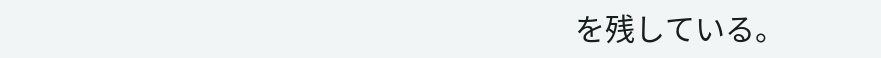を残している。